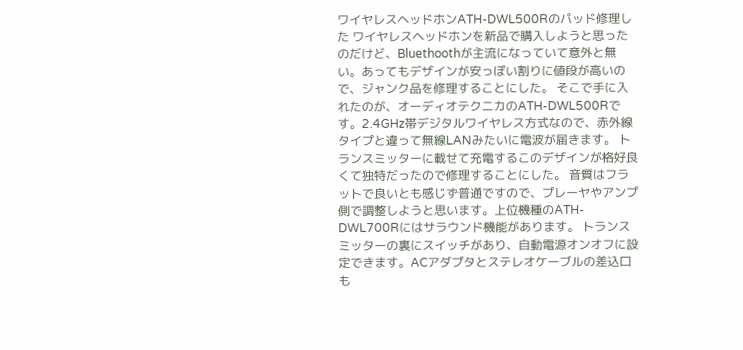ワイヤレスヘッドホンATH-DWL500Rのパッド修理した ワイヤレスヘッドホンを新品で購入しようと思ったのだけど、Bluethoothが主流になっていて意外と無い。あってもデザインが安っぽい割りに値段が高いので、ジャンク品を修理することにした。 そこで手に入れたのが、オーディオテクニカのATH-DWL500Rです。2.4GHz帯デジタルワイヤレス方式なので、赤外線タイプと違って無線LANみたいに電波が届きます。 トランスミッターに載せて充電するこのデザインが格好良くて独特だったので修理することにした。 音質はフラットで良いとも感じず普通ですので、プレーヤやアンプ側で調整しようと思います。上位機種のATH-DWL700Rにはサラウンド機能があります。 トランスミッターの裏にスイッチがあり、自動電源オンオフに設定できます。ACアダプタとステレオケーブルの差込口も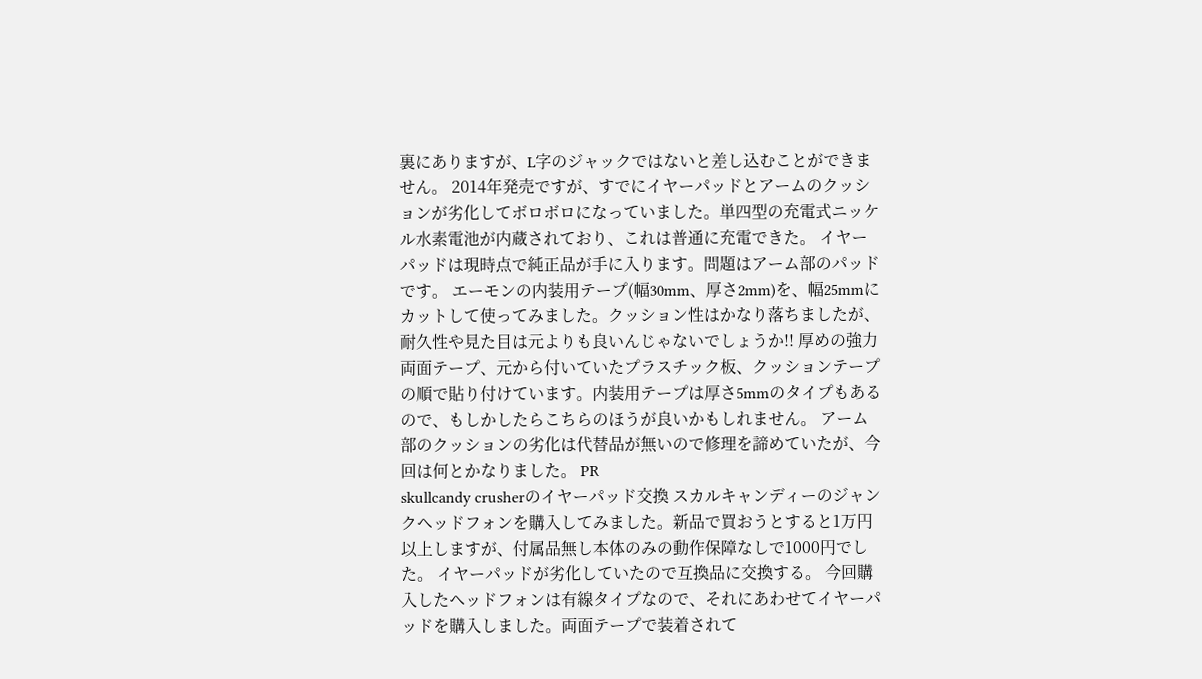裏にありますが、L字のジャックではないと差し込むことができません。 2014年発売ですが、すでにイヤーパッドとアームのクッションが劣化してボロボロになっていました。単四型の充電式ニッケル水素電池が内蔵されており、これは普通に充電できた。 イヤーパッドは現時点で純正品が手に入ります。問題はアーム部のパッドです。 エーモンの内装用テープ(幅30mm、厚さ2mm)を、幅25mmにカットして使ってみました。クッション性はかなり落ちましたが、耐久性や見た目は元よりも良いんじゃないでしょうか!! 厚めの強力両面テープ、元から付いていたプラスチック板、クッションテープの順で貼り付けています。内装用テープは厚さ5mmのタイプもあるので、もしかしたらこちらのほうが良いかもしれません。 アーム部のクッションの劣化は代替品が無いので修理を諦めていたが、今回は何とかなりました。 PR
skullcandy crusherのイヤーパッド交換 スカルキャンディーのジャンクヘッドフォンを購入してみました。新品で買おうとすると1万円以上しますが、付属品無し本体のみの動作保障なしで1000円でした。 イヤーパッドが劣化していたので互換品に交換する。 今回購入したヘッドフォンは有線タイプなので、それにあわせてイヤーパッドを購入しました。両面テープで装着されて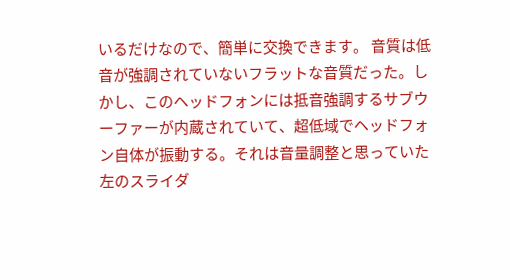いるだけなので、簡単に交換できます。 音質は低音が強調されていないフラットな音質だった。しかし、このヘッドフォンには抵音強調するサブウーファーが内蔵されていて、超低域でヘッドフォン自体が振動する。それは音量調整と思っていた左のスライダ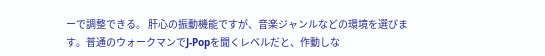ーで調整できる。 肝心の振動機能ですが、音楽ジャンルなどの環境を選びます。普通のウォークマンでJ-Popを聞くレベルだと、作動しな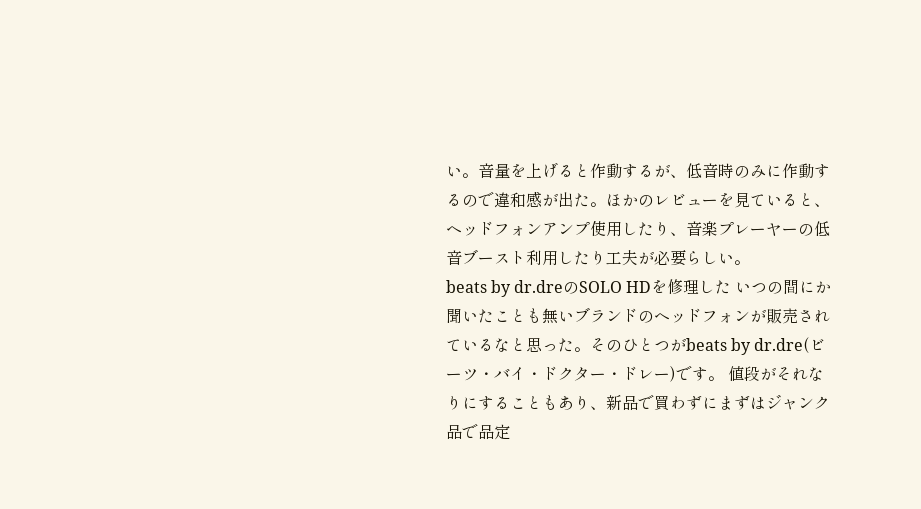い。音量を上げると作動するが、低音時のみに作動するので違和感が出た。ほかのレビューを見ていると、ヘッドフォンアンプ使用したり、音楽プレーヤーの低音ブースト利用したり工夫が必要らしい。
beats by dr.dreのSOLO HDを修理した いつの間にか聞いたことも無いブランドのヘッドフォンが販売されているなと思った。そのひとつがbeats by dr.dre(ビーツ・バイ・ドクター・ドレー)です。 値段がそれなりにすることもあり、新品で買わずにまずはジャンク品で品定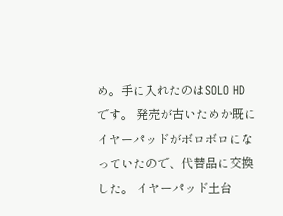め。手に入れたのはSOLO HDです。 発売が古いためか既にイヤーパッドがボロボロになっていたので、代替品に交換した。 イヤーパッド土台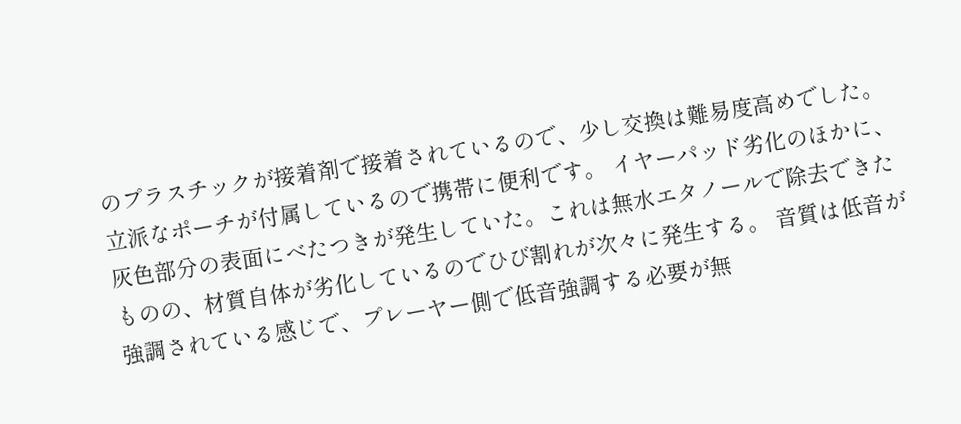のプラスチックが接着剤で接着されているので、少し交換は難易度高めでした。 立派なポーチが付属しているので携帯に便利です。 イヤーパッド劣化のほかに、灰色部分の表面にべたつきが発生していた。これは無水エタノールで除去できたものの、材質自体が劣化しているのでひび割れが次々に発生する。 音質は低音が強調されている感じで、プレーヤー側で低音強調する必要が無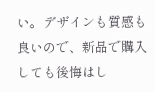い。デザインも質感も良いので、新品で購入しても後悔はし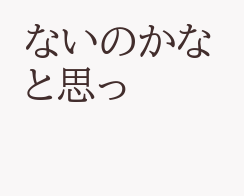ないのかなと思っ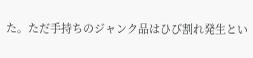た。ただ手持ちのジャンク品はひび割れ発生とい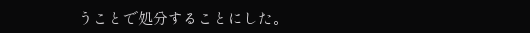うことで処分することにした。